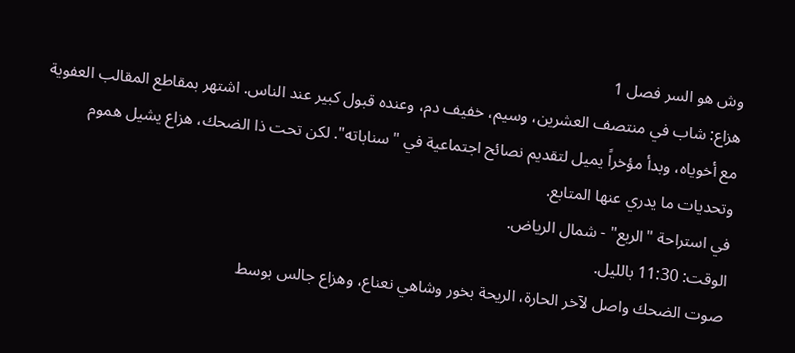وش هو السر فصل 1
هزاع: شاب في منتصف العشرين، وسيم، خفيف دم، وعنده قبول كبير عند الناس. اشتهر بمقاطع المقالب العفوية مع أخوياه، وبدأ مؤخراً يميل لتقديم نصائح اجتماعية في "سناباته". لكن تحت ذا الضحك، هزاع يشيل هموم وتحديات ما يدري عنها المتابع.
في استراحة "الربع" - شمال الرياض.
الوقت: 11:30 بالليل.
صوت الضحك واصل لآخر الحارة، الريحة بخور وشاهي نعناع، وهزاع جالس بوسط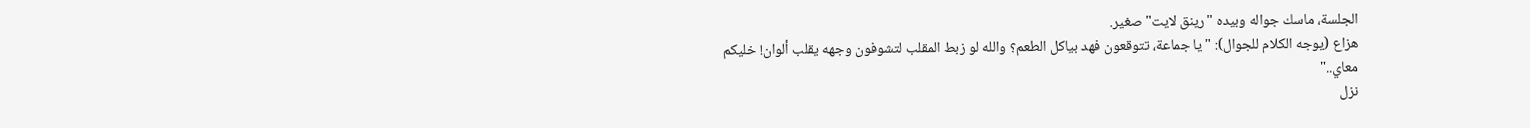الجلسة، ماسك جواله وبيده "رينق لايت" صغير.
هزاع (يوجه الكلام للجوال): "يا جماعة، تتوقعون فهد بياكل الطعم؟ والله لو زبط المقلب لتشوفون وجهه يقلب ألوان! خليكم معاي.."
نزل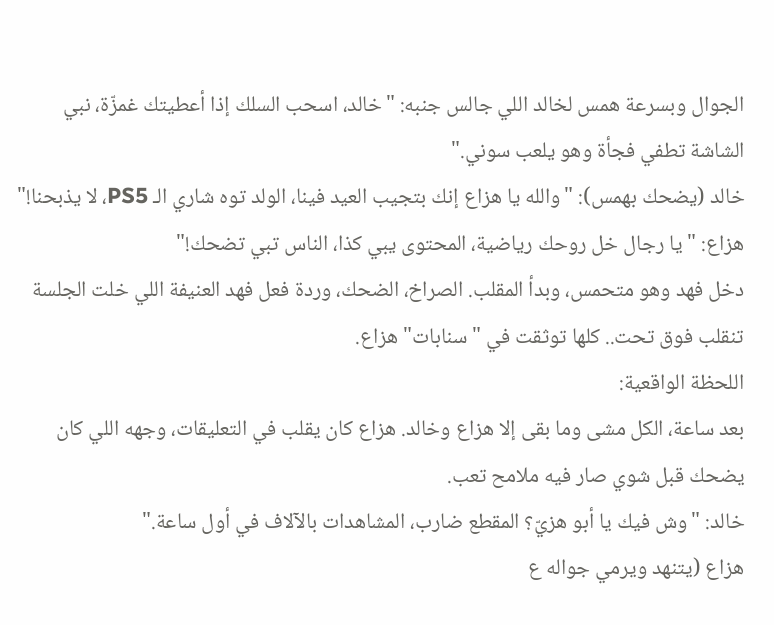الجوال وبسرعة همس لخالد اللي جالس جنبه: "خالد، اسحب السلك إذا أعطيتك غمزّة، نبي الشاشة تطفي فجأة وهو يلعب سوني."
خالد (يضحك بهمس): "والله يا هزاع إنك بتجيب العيد فينا، الولد توه شاري الـ PS5، لا يذبحنا!"
هزاع: "يا رجال خل روحك رياضية، المحتوى يبي كذا، الناس تبي تضحك!"
دخل فهد وهو متحمس، وبدأ المقلب. الصراخ، الضحك، وردة فعل فهد العنيفة اللي خلت الجلسة تنقلب فوق تحت.. كلها توثقت في "سنابات" هزاع.
اللحظة الواقعية:
بعد ساعة، الكل مشى وما بقى إلا هزاع وخالد. هزاع كان يقلب في التعليقات، وجهه اللي كان يضحك قبل شوي صار فيه ملامح تعب.
خالد: "وش فيك يا أبو هزيّ؟ المقطع ضارب، المشاهدات بالآلاف في أول ساعة."
هزاع (يتنهد ويرمي جواله ع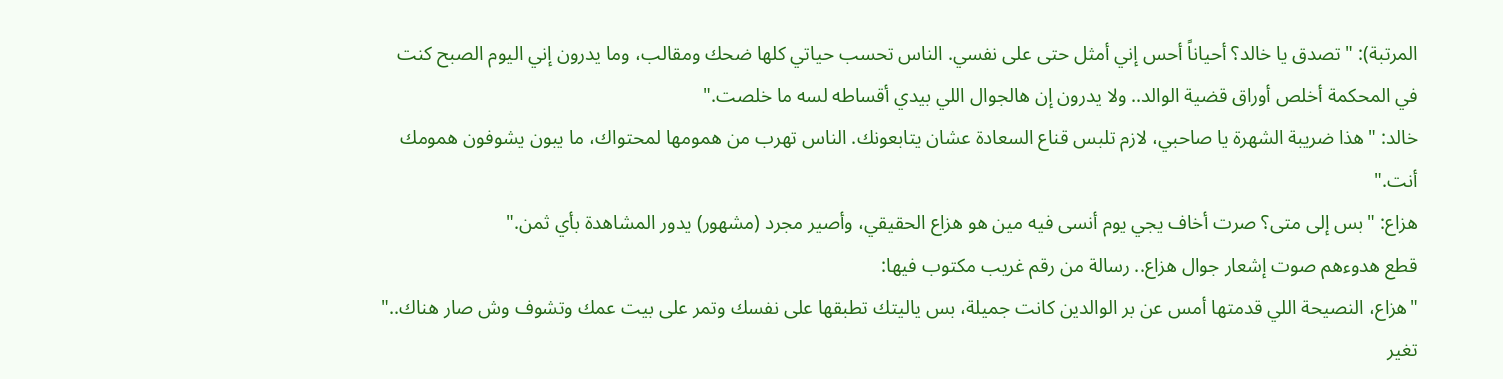المرتبة): "تصدق يا خالد؟ أحياناً أحس إني أمثل حتى على نفسي. الناس تحسب حياتي كلها ضحك ومقالب، وما يدرون إني اليوم الصبح كنت في المحكمة أخلص أوراق قضية الوالد.. ولا يدرون إن هالجوال اللي بيدي أقساطه لسه ما خلصت."
خالد: "هذا ضريبة الشهرة يا صاحبي، لازم تلبس قناع السعادة عشان يتابعونك. الناس تهرب من همومها لمحتواك، ما يبون يشوفون همومك أنت."
هزاع: "بس إلى متى؟ صرت أخاف يجي يوم أنسى فيه مين هو هزاع الحقيقي، وأصير مجرد (مشهور) يدور المشاهدة بأي ثمن."
قطع هدوءهم صوت إشعار جوال هزاع.. رسالة من رقم غريب مكتوب فيها:
"هزاع، النصيحة اللي قدمتها أمس عن بر الوالدين كانت جميلة، بس ياليتك تطبقها على نفسك وتمر على بيت عمك وتشوف وش صار هناك.."
تغير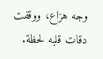وجه هزاع، ووقفت دقات قلبه لحظة.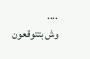....
وش بتتوقعون